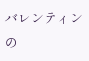バレンティンの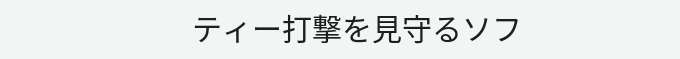ティー打撃を見守るソフ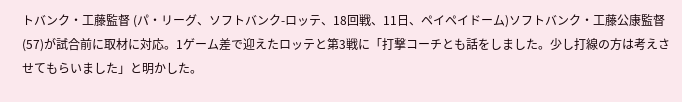トバンク・工藤監督 (パ・リーグ、ソフトバンク-ロッテ、18回戦、11日、ペイペイドーム)ソフトバンク・工藤公康監督(57)が試合前に取材に対応。1ゲーム差で迎えたロッテと第3戦に「打撃コーチとも話をしました。少し打線の方は考えさせてもらいました」と明かした。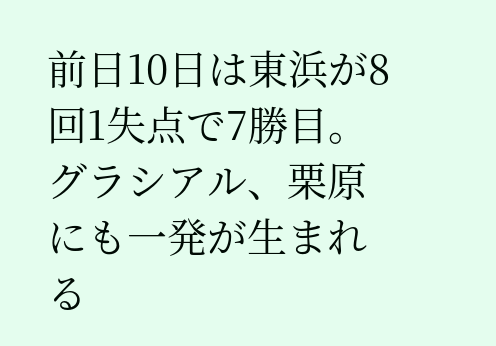前日10日は東浜が8回1失点で7勝目。グラシアル、栗原にも一発が生まれる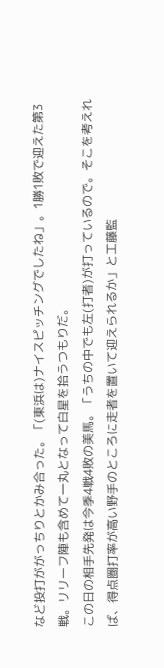など投打ががっちりとかみ合った。「(東浜は)ナイスピッチングでしたね」。1勝1敗で迎えた第3戦。リリーフ陣も含めて一丸となって白星を拾うつもりだ。
この日の相手先発は今季4戦4敗の美馬。「うちの中でも左(打者)が打っているので。そこを考えれば、得点圏打率が高い野手のところに走者を置いて迎えられるか」と工藤監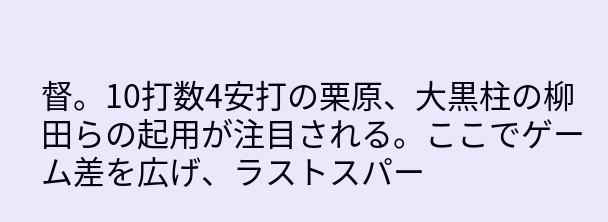督。10打数4安打の栗原、大黒柱の柳田らの起用が注目される。ここでゲーム差を広げ、ラストスパー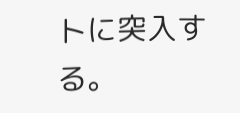トに突入する。